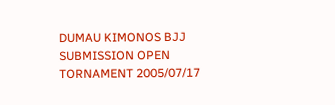DUMAU KIMONOS BJJ SUBMISSION OPEN TORNAMENT 2005/07/17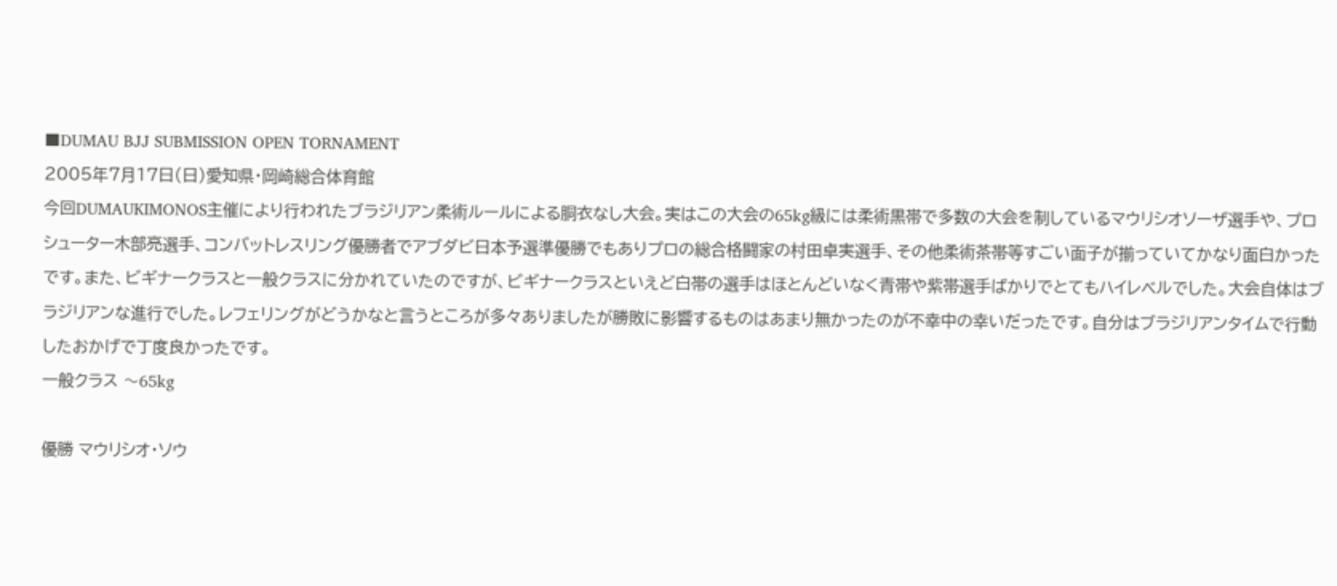■DUMAU BJJ SUBMISSION OPEN TORNAMENT
2005年7月17日(日)愛知県・岡崎総合体育館
今回DUMAUKIMONOS主催により行われたブラジリアン柔術ルールによる胴衣なし大会。実はこの大会の65kg級には柔術黒帯で多数の大会を制しているマウリシオソーザ選手や、プロシューター木部亮選手、コンバットレスリング優勝者でアブダビ日本予選準優勝でもありプロの総合格闘家の村田卓実選手、その他柔術茶帯等すごい面子が揃っていてかなり面白かったです。また、ビギナークラスと一般クラスに分かれていたのですが、ビギナークラスといえど白帯の選手はほとんどいなく青帯や紫帯選手ばかりでとてもハイレベルでした。大会自体はブラジリアンな進行でした。レフェリングがどうかなと言うところが多々ありましたが勝敗に影響するものはあまり無かったのが不幸中の幸いだったです。自分はブラジリアンタイムで行動したおかげで丁度良かったです。
一般クラス 〜65kg

優勝 マウリシオ・ソウ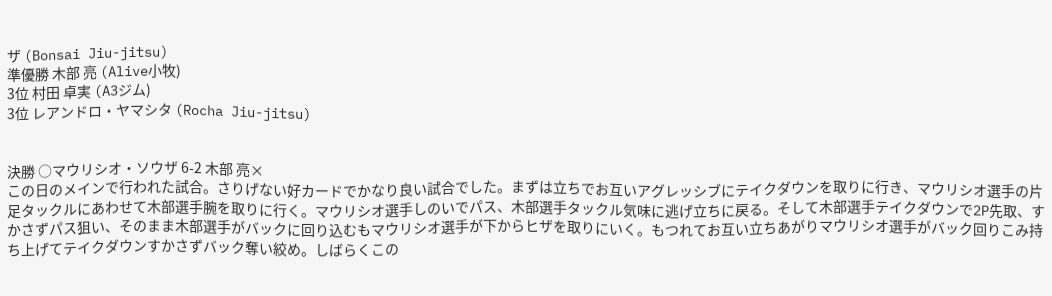ザ (Bonsai Jiu-jitsu)
準優勝 木部 亮 (Alive小牧)
3位 村田 卓実 (A3ジム)
3位 レアンドロ・ヤマシタ (Rocha Jiu-jitsu)


決勝 ○マウリシオ・ソウザ 6-2 木部 亮×
この日のメインで行われた試合。さりげない好カードでかなり良い試合でした。まずは立ちでお互いアグレッシブにテイクダウンを取りに行き、マウリシオ選手の片足タックルにあわせて木部選手腕を取りに行く。マウリシオ選手しのいでパス、木部選手タックル気味に逃げ立ちに戻る。そして木部選手テイクダウンで2P先取、すかさずパス狙い、そのまま木部選手がバックに回り込むもマウリシオ選手が下からヒザを取りにいく。もつれてお互い立ちあがりマウリシオ選手がバック回りこみ持ち上げてテイクダウンすかさずバック奪い絞め。しばらくこの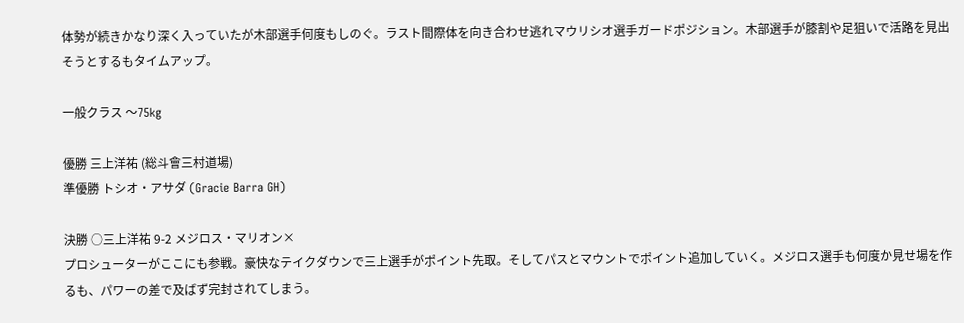体勢が続きかなり深く入っていたが木部選手何度もしのぐ。ラスト間際体を向き合わせ逃れマウリシオ選手ガードポジション。木部選手が膝割や足狙いで活路を見出そうとするもタイムアップ。

一般クラス 〜75kg

優勝 三上洋祐 (総斗會三村道場)
準優勝 トシオ・アサダ (Gracie Barra GH)

決勝 ○三上洋祐 9-2 メジロス・マリオン×
プロシューターがここにも参戦。豪快なテイクダウンで三上選手がポイント先取。そしてパスとマウントでポイント追加していく。メジロス選手も何度か見せ場を作るも、パワーの差で及ばず完封されてしまう。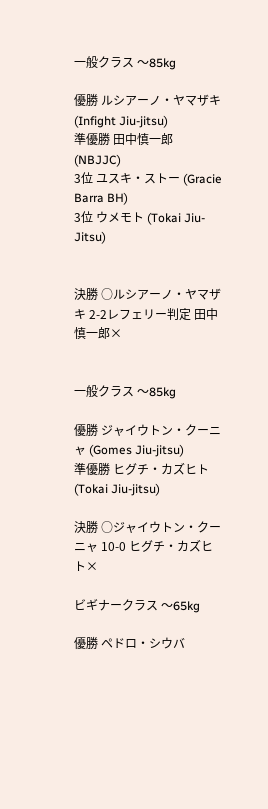一般クラス 〜85kg

優勝 ルシアーノ・ヤマザキ (Infight Jiu-jitsu)
準優勝 田中慎一郎 (NBJJC)
3位 ユスキ・ストー (Gracie Barra BH)
3位 ウメモト (Tokai Jiu-Jitsu)


決勝 ○ルシアーノ・ヤマザキ 2-2レフェリー判定 田中慎一郎×


一般クラス 〜85kg

優勝 ジャイウトン・クーニャ (Gomes Jiu-jitsu)
準優勝 ヒグチ・カズヒト (Tokai Jiu-jitsu)

決勝 ○ジャイウトン・クーニャ 10-0 ヒグチ・カズヒト×

ビギナークラス 〜65kg

優勝 ペドロ・シウバ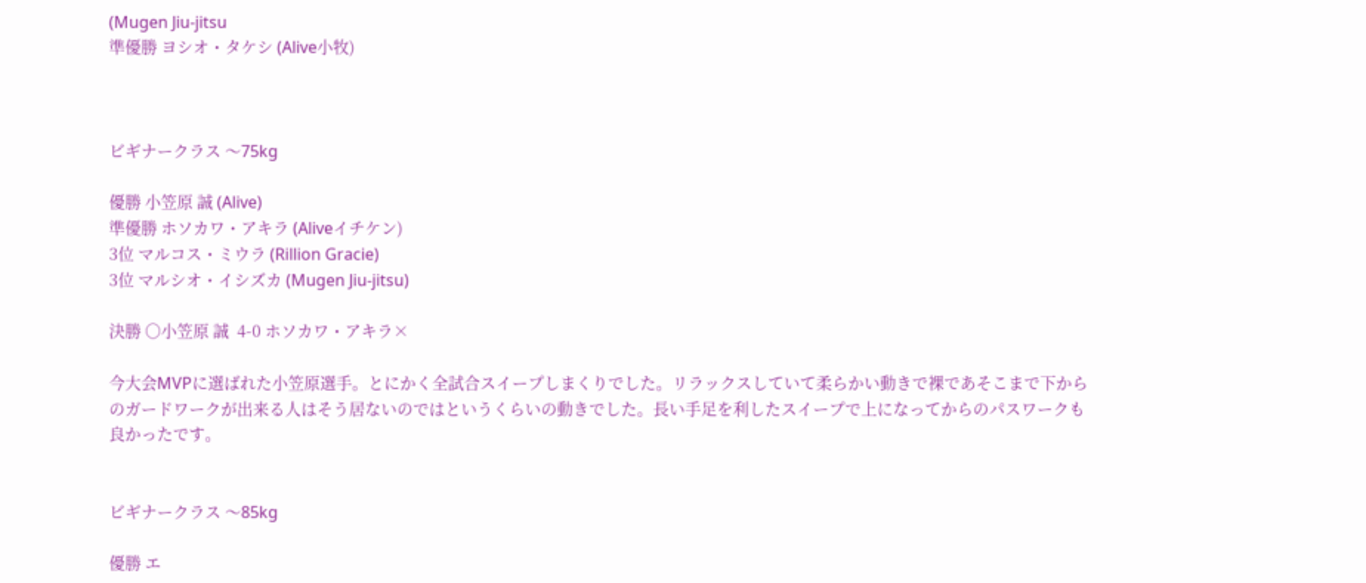(Mugen Jiu-jitsu
準優勝 ヨシオ・タケシ (Alive小牧)



ビギナークラス 〜75kg

優勝 小笠原 誠 (Alive)
準優勝 ホソカワ・アキラ (Aliveイチケン)
3位 マルコス・ミウラ (Rillion Gracie)
3位 マルシオ・イシズカ (Mugen Jiu-jitsu)

決勝 ○小笠原 誠  4-0 ホソカワ・アキラ×

今大会MVPに選ばれた小笠原選手。とにかく全試合スイープしまくりでした。リラックスしていて柔らかい動きで裸であそこまで下からのガードワークが出来る人はそう居ないのではというくらいの動きでした。長い手足を利したスイープで上になってからのパスワークも良かったです。


ビギナークラス 〜85kg

優勝 エ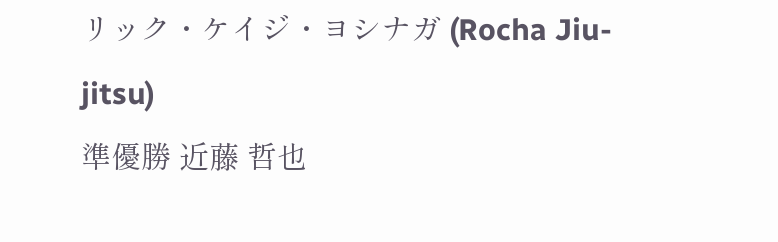リック・ケイジ・ヨシナガ (Rocha Jiu-jitsu)
準優勝 近藤 哲也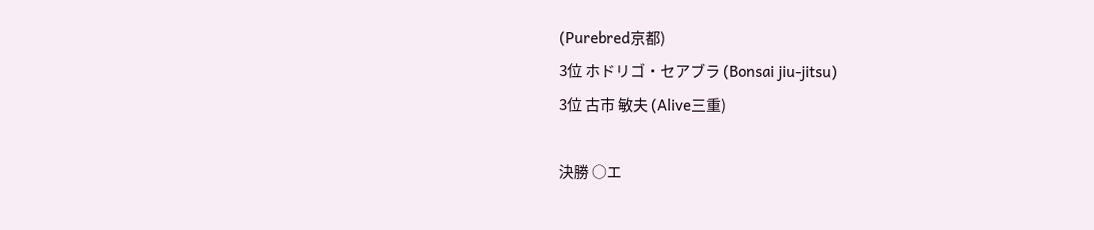(Purebred京都)
3位 ホドリゴ・セアブラ (Bonsai jiu-jitsu)
3位 古市 敏夫 (Alive三重)

決勝 ○エ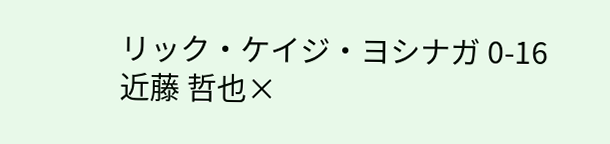リック・ケイジ・ヨシナガ 0-16 近藤 哲也×